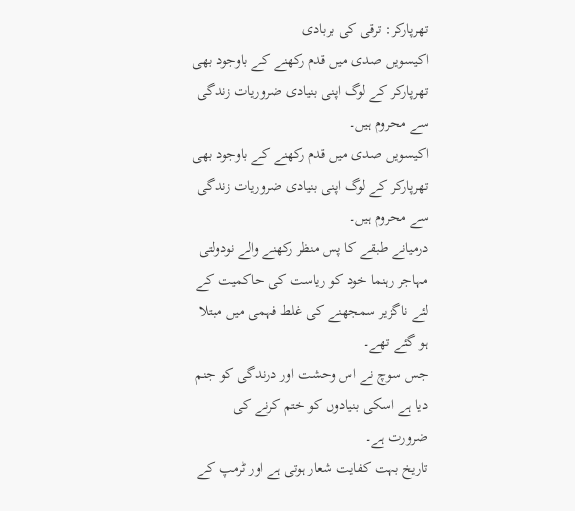تھرپارکر: ترقی کی بربادی
اکیسویں صدی میں قدم رکھنے کے باوجود بھی تھرپارکر کے لوگ اپنی بنیادی ضروریات زندگی سے محروم ہیں۔
اکیسویں صدی میں قدم رکھنے کے باوجود بھی تھرپارکر کے لوگ اپنی بنیادی ضروریات زندگی سے محروم ہیں۔
درمیانے طبقے کا پس منظر رکھنے والے نودولتی مہاجر رہنما خود کو ریاست کی حاکمیت کے لئے ناگزیر سمجھنے کی غلط فہمی میں مبتلا ہو گئے تھے۔
جس سوچ نے اس وحشت اور درندگی کو جنم دیا ہے اسکی بنیادوں کو ختم کرنے کی ضرورت ہے۔
تاریخ بہت کفایت شعار ہوتی ہے اور ٹرمپ کے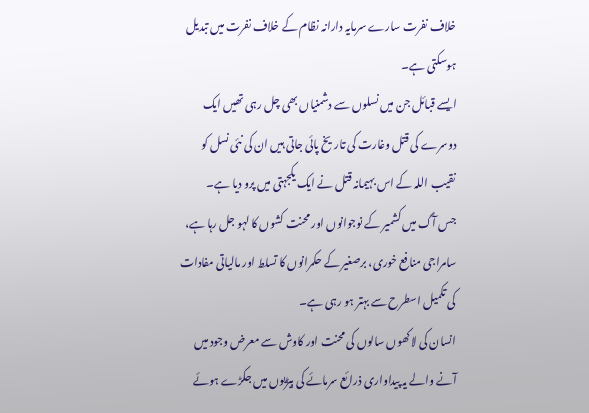خلاف نفرت سارے سرمایہ دارانہ نظام کے خلاف نفرت میں تبدیل ہوسکتی ہے۔
ایسے قبائل جن میں نسلوں سے دشمنیاں بھی چل رہی تھیں ایک دوسرے کی قتل وغارت کی تاریخ پائی جاتی ہیں ان کی نئی نسل کو نقیب اللہ کے اس بہیمانہ قتل نے ایک یکجہتی میں پرو دیا ہے۔
جس آگ میں کشمیر کے نوجوانوں اور محنت کشوں کا لہو جل رہا ہے، سامراجی منافع خوری، برصغیر کے حکمرانوں کا تسلط اور مالیاتی مفادات کی تکمیل اسطرح سے بہتر ہو رہی ہے۔
انسان کی لاکھوں سالوں کی محنت اور کاوش سے معرض وجود میں آنے والے یہ پیداواری ذرائع سرمائے کی بیڑیوں میں جکڑے ہوئے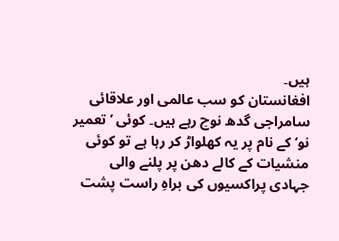ہیں۔
افغانستان کو سب عالمی اور علاقائی سامراجی گدھ نوچ رہے ہیں۔ کوئی ’تعمیر نو‘ کے نام پر یہ کھلواڑ کر رہا ہے تو کوئی منشیات کے کالے دھن پر پلنے والی جہادی پراکسیوں کی براہِ راست پشت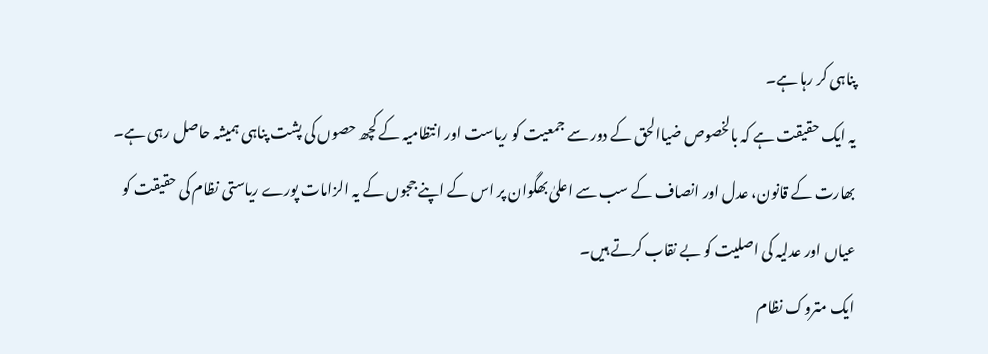پناہی کر رہا ہے۔
یہ ایک حقیقت ہے کہ بالخصوص ضیاالحق کے دور سے جمعیت کو ریاست اور انتظامیہ کے کچھ حصوں کی پشت پناہی ہمیشہ حاصل رہی ہے۔
بھارت کے قانون، عدل اور انصاف کے سب سے اعلیٰ بھگوان پر اس کے اپنے ججوں کے یہ الزامات پورے ریاستی نظام کی حقیقت کو عیاں اور عدلیہ کی اصلیت کو بے نقاب کرتے ہیں۔
ایک متروک نظام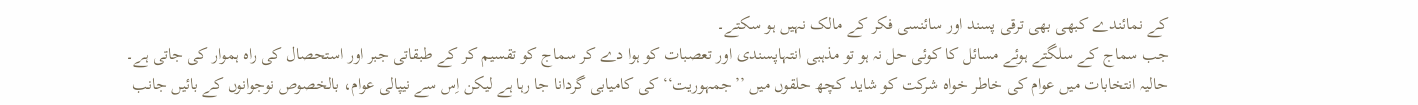کے نمائندے کبھی بھی ترقی پسند اور سائنسی فکر کے مالک نہیں ہو سکتے۔
جب سماج کے سلگتے ہوئے مسائل کا کوئی حل نہ ہو تو مذہبی انتہاپسندی اور تعصبات کو ہوا دے کر سماج کو تقسیم کر کے طبقاتی جبر اور استحصال کی راہ ہموار کی جاتی ہے۔
حالیہ انتخابات میں عوام کی خاطر خواہ شرکت کو شاید کچھ حلقوں میں ’’جمہوریت‘‘ کی کامیابی گردانا جا رہا ہے لیکن اِس سے نیپالی عوام، بالخصوص نوجوانوں کے بائیں جانب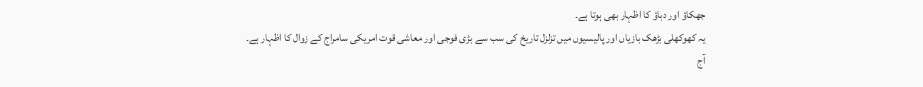جھکاؤ اور دباؤ کا اظہار بھی ہوتا ہے۔
یہ کھوکھلی بڑھک بازیاں اور پالیسیوں میں تزلزل تاریخ کی سب سے بڑی فوجی اور معاشی قوت امریکی سامراج کے زوال کا اظہار ہے۔
آج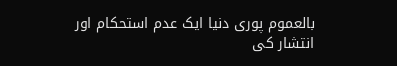بالعموم پوری دنیا ایک عدم استحکام اور انتشار کی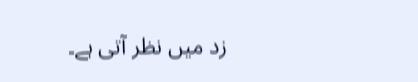زد میں نظر آتی ہے۔